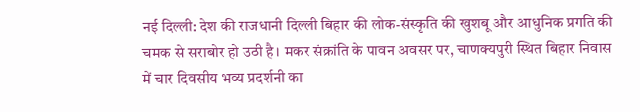नई दिल्ली: देश की राजधानी दिल्ली बिहार की लोक-संस्कृति की खुशबू और आधुनिक प्रगति की चमक से सराबोर हो उठी है। मकर संक्रांति के पावन अवसर पर, चाणक्यपुरी स्थित बिहार निवास में चार दिवसीय भव्य प्रदर्शनी का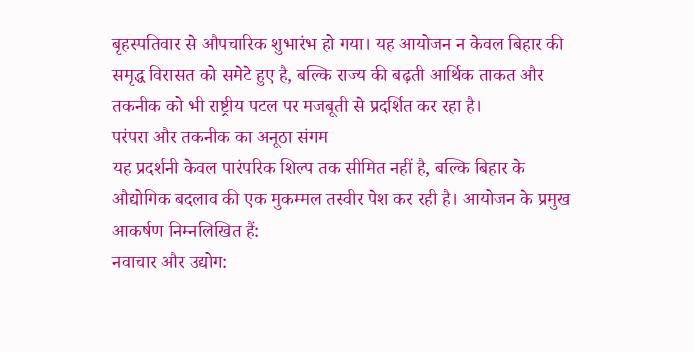बृहस्पतिवार से औपचारिक शुभारंभ हो गया। यह आयोजन न केवल बिहार की समृद्ध विरासत को समेटे हुए है, बल्कि राज्य की बढ़ती आर्थिक ताकत और तकनीक को भी राष्ट्रीय पटल पर मजबूती से प्रदर्शित कर रहा है।
परंपरा और तकनीक का अनूठा संगम
यह प्रदर्शनी केवल पारंपरिक शिल्प तक सीमित नहीं है, बल्कि बिहार के औद्योगिक बदलाव की एक मुकम्मल तस्वीर पेश कर रही है। आयोजन के प्रमुख आकर्षण निम्नलिखित हैं:
नवाचार और उद्योग: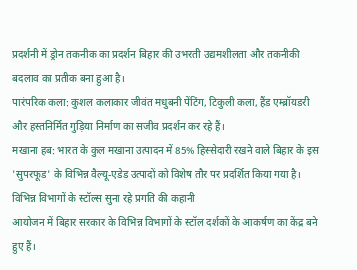प्रदर्शनी में ड्रोन तकनीक का प्रदर्शन बिहार की उभरती उद्यमशीलता और तकनीकी बदलाव का प्रतीक बना हुआ है।
पारंपरिक कला: कुशल कलाकार जीवंत मधुबनी पेंटिंग, टिकुली कला, हैंड एम्ब्रॉयडरी और हस्तनिर्मित गुड़िया निर्माण का सजीव प्रदर्शन कर रहे हैं।
मखाना हब: भारत के कुल मखाना उत्पादन में 85% हिस्सेदारी रखने वाले बिहार के इस 'सुपरफूड' के विभिन्न वैल्यू-एडेड उत्पादों को विशेष तौर पर प्रदर्शित किया गया है।
विभिन्न विभागों के स्टॉल्स सुना रहे प्रगति की कहानी
आयोजन में बिहार सरकार के विभिन्न विभागों के स्टॉल दर्शकों के आकर्षण का केंद्र बने हुए हैं।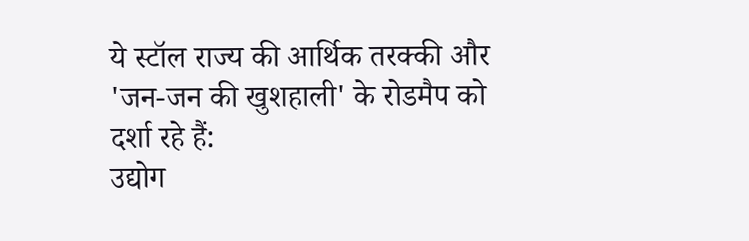ये स्टॉल राज्य की आर्थिक तरक्की और 'जन-जन की खुशहाली' के रोडमैप को दर्शा रहे हैं:
उद्योग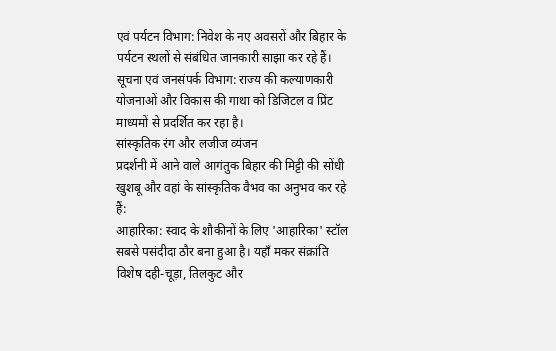एवं पर्यटन विभाग: निवेश के नए अवसरों और बिहार के पर्यटन स्थलों से संबंधित जानकारी साझा कर रहे हैं।
सूचना एवं जनसंपर्क विभाग: राज्य की कल्याणकारी योजनाओं और विकास की गाथा को डिजिटल व प्रिंट माध्यमों से प्रदर्शित कर रहा है।
सांस्कृतिक रंग और लजीज व्यंजन
प्रदर्शनी में आने वाले आगंतुक बिहार की मिट्टी की सोंधी खुशबू और वहां के सांस्कृतिक वैभव का अनुभव कर रहे हैं:
आहारिका: स्वाद के शौकीनों के लिए 'आहारिका' स्टॉल सबसे पसंदीदा ठौर बना हुआ है। यहाँ मकर संक्रांति विशेष दही-चूड़ा, तिलकुट और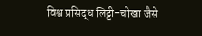विश्व प्रसिद्ध लिट्टी-चोखा जैसे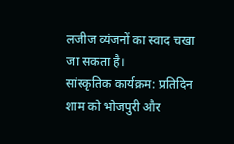लजीज व्यंजनों का स्वाद चखा जा सकता है।
सांस्कृतिक कार्यक्रम: प्रतिदिन शाम को भोजपुरी और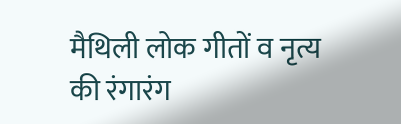मैथिली लोक गीतों व नृत्य की रंगारंग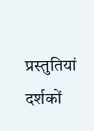प्रस्तुतियां दर्शकों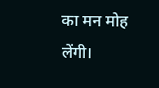का मन मोह लेंगी।